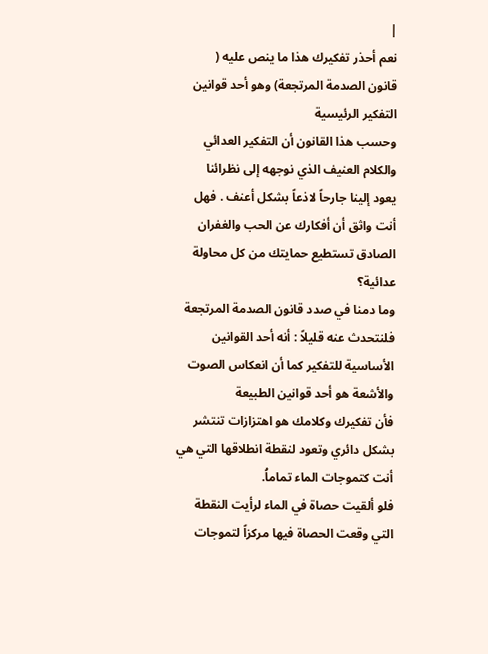|
نعم أحذر تفكيرك هذا ما ينص عليه (
قانون الصدمة المرتجعة) وهو أحد قوانين التفكير الرئيسية
وحسب هذا القانون أن التفكير العدائي والكلام العنيف الذي نوجهه إلى نظرائنا
يعود إلينا جارحاً لاذعاً بشكل أعنف . فهل أنت واثق أن أفكارك عن الحب والغفران
الصادق تستطيع حمايتك من كل محاولة عدائية؟
وما دمنا في صدد قانون الصدمة المرتجعة فلنتحدث عنه قليلاً : أنه أحد القوانين
الأساسية للتفكير كما أن انعكاس الصوت والأشعة هو أحد قوانين الطبيعة
فأن تفكيرك وكلامك هو اهتزازات تنتشر بشكل دائري وتعود لنقطة انطلاقها التي هي
أنت كتموجات الماء تماماُ.
فلو ألقيت حصاة في الماء لرأيت النقطة التي وقعت الحصاة فيها مركزاً لتموجات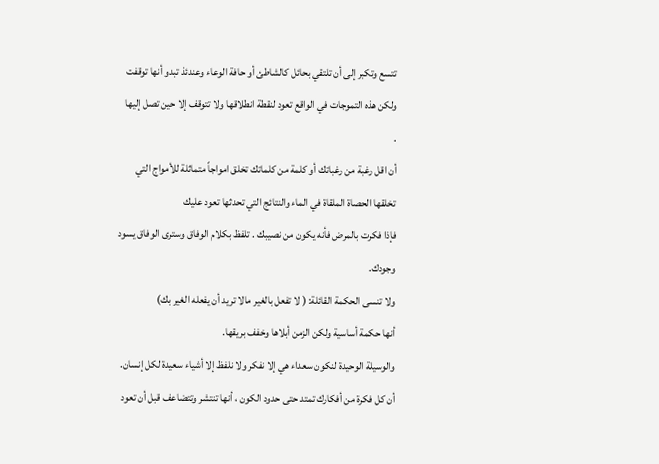تتسع وتكبر إلى أن تلتقي بحائل كالشاطئ أو حافة الوعاء وعندئذ تبدو أنها توقفت
ولكن هذه التموجات في الواقع تعود لنقطة انطلاقها ولا تتوقف إلا حين تصل إليها
.
أن اقل رغبة من رغباتك أو كلمة من كلماتك تخلق امواجاً متماثلة للأمواج التي
تخلقها الحصاة الملقاة في الماء والنتائج التي تحدثها تعود عليك
فإذا فكرت بالمرض فأنه يكون من نصيبك . تلفظ بكلام الوفاق وسترى الوفاق يسود
وجودك.
ولا تنسى الحكمة القائلة: ( لا تفعل بالغير مالا تريد أن يفعله الغير بك)
أنها حكمة أساسية ولكن الزمن أبلاها وخفف بريقها.
والوسيلة الوحيدة لنكون سعداء هي إلا نفكر ولا نلفظ إلا أشياء سعيدة لكل إنسان.
أن كل فكرة من أفكارك تمتد حتى حدود الكون ، أنها تنتشر وتتضاعف قبل أن تعود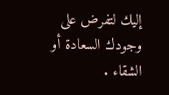إليك لتفرض على وجودك السعادة أو الشقاء .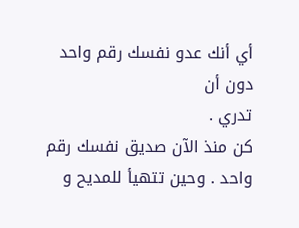أي أنك عدو نفسك رقم واحد دون أن
تدري .
كن منذ الآن صديق نفسك رقم واحد . وحين تتهيأ للمديح و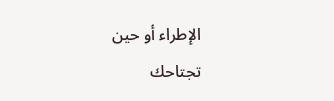الإطراء أو حين
تجتاحك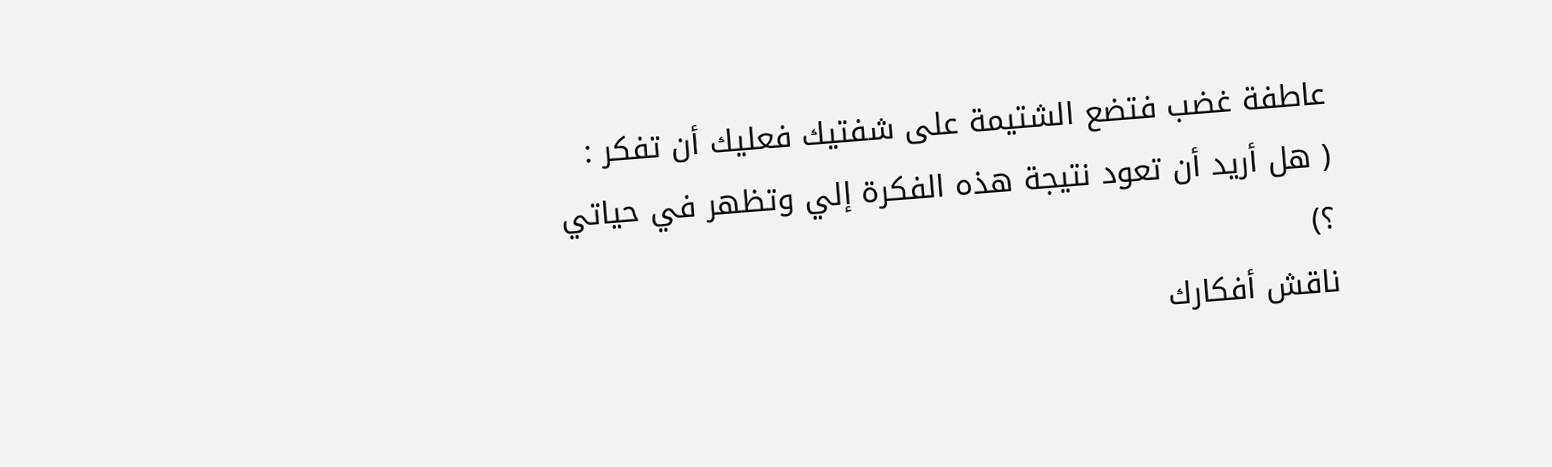عاطفة غضب فتضع الشتيمة على شفتيك فعليك أن تفكر :
( هل أريد أن تعود نتيجة هذه الفكرة إلي وتظهر في حياتي ؟)
ناقش أفكارك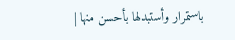باستمرار وأستبدلها بأحسن منها |